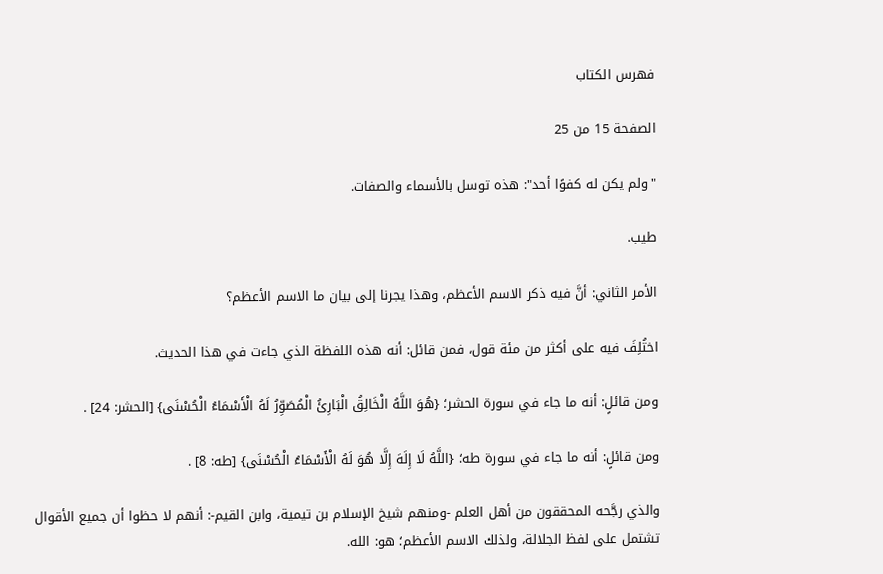فهرس الكتاب

الصفحة 15 من 25

"ولم يكن له كفوًا أحد": هذه توسل بالأسماء والصفات.

طيب.

الأمر الثاني: أنَّ فيه ذكر الاسم الأعظم، وهذا يجرنا إلى بيان ما الاسم الأعظم؟

اختُلِفَ فيه على أكثر من مئة قول، فمن قائل: أنه هذه اللفظة الذي جاءت في هذا الحديث.

ومن قائلٍ: أنه ما جاء في سورة الحشر؛ {هُوَ اللَّهُ الْخَالِقُ الْبَارِئُ الْمُصَوِّرُ لَهُ الْأَسْمَاءُ الْحُسْنَى} [الحشر: 24] .

ومن قائلٍ: أنه ما جاء في سورة طه؛ {اللَّهُ لَا إِلَهَ إِلَّا هُوَ لَهُ الْأَسْمَاءُ الْحُسْنَى} [طه: 8] .

والذي رجَّحه المحققون من أهل العلم -ومنهم شيخ الإسلام بن تيمية، وابن القيم-: أنهم لا حظوا أن جميع الأقوال تشتمل على لفظ الجلالة، ولذلك الاسم الأعظم؛ هو: الله.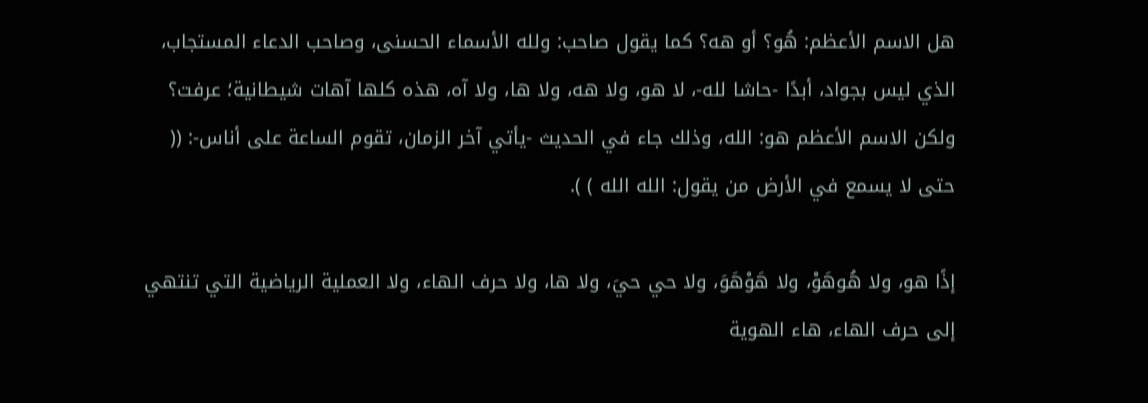هل الاسم الأعظم: هُو؟ أو هه؟ كما يقول صاحب: ولله الأسماء الحسنى، وصاحب الدعاء المستجاب، الذي ليس بجواد، أبدًا -حاشا لله-، لا هو، ولا هه، ولا ها، ولا آه، هذه كلها آهات شيطانية؛ عرفت؟ ولكن الاسم الأعظم هو: الله، وذلك جاء في الحديث -يأتي آخر الزمان، تقوم الساعة على أناس-: (( حتى لا يسمع في الأرض من يقول: الله الله ) ).

إذًا هو، ولا هُوهَوْ، ولا هَوْهَوَ، ولا حي حيَ، ولا ها، ولا حرف الهاء، ولا العملية الرياضية التي تنتهي إلى حرف الهاء، هاء الهوية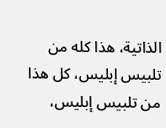الذاتية، هذا كله من تلبيس إبليس، كل هذا من تلبيس إبليس،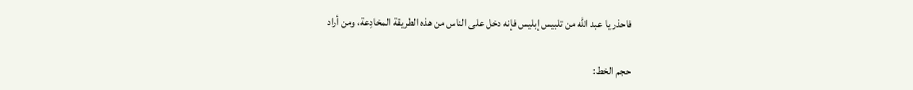فاحذر يا عبد الله من تلبيس إبليس فإنه دخل على الناس من هذه الطريقة المخادِعة، ومن أراد

حجم الخط: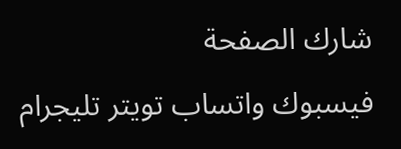شارك الصفحة
فيسبوك واتساب تويتر تليجرام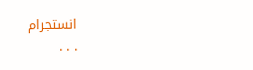انستجرام
. . .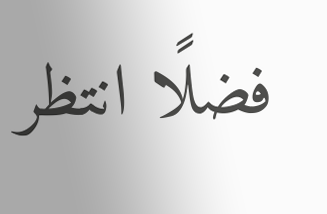فضلًا انتظر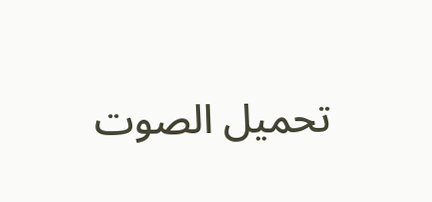تحميل الصوت